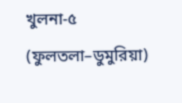খুলনা-৫ (ফুলতলা–ডুমুরিয়া)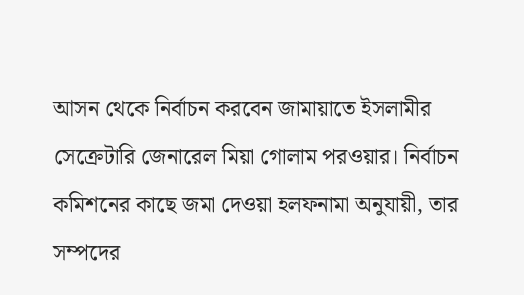আসন থেকে নির্বাচন করবেন জামায়াতে ইসলামীর সেক্রেটারি জেনারেল মিয়া গোলাম পরওয়ার। নির্বাচন কমিশনের কাছে জমা দেওয়া হলফনামা অনুযায়ী, তার সম্পদের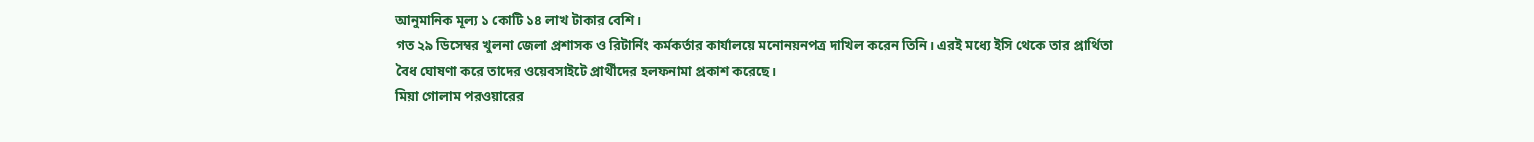আনুমানিক মূল্য ১ কোটি ১৪ লাখ টাকার বেশি।
গত ২৯ ডিসেম্বর খুলনা জেলা প্রশাসক ও রিটার্নিং কর্মকর্তার কার্যালয়ে মনোনয়নপত্র দাখিল করেন তিনি। এরই মধ্যে ইসি থেকে তার প্রার্থিতা বৈধ ঘোষণা করে তাদের ওয়েবসাইটে প্রার্থীদের হলফনামা প্রকাশ করেছে।
মিয়া গোলাম পরওয়ারের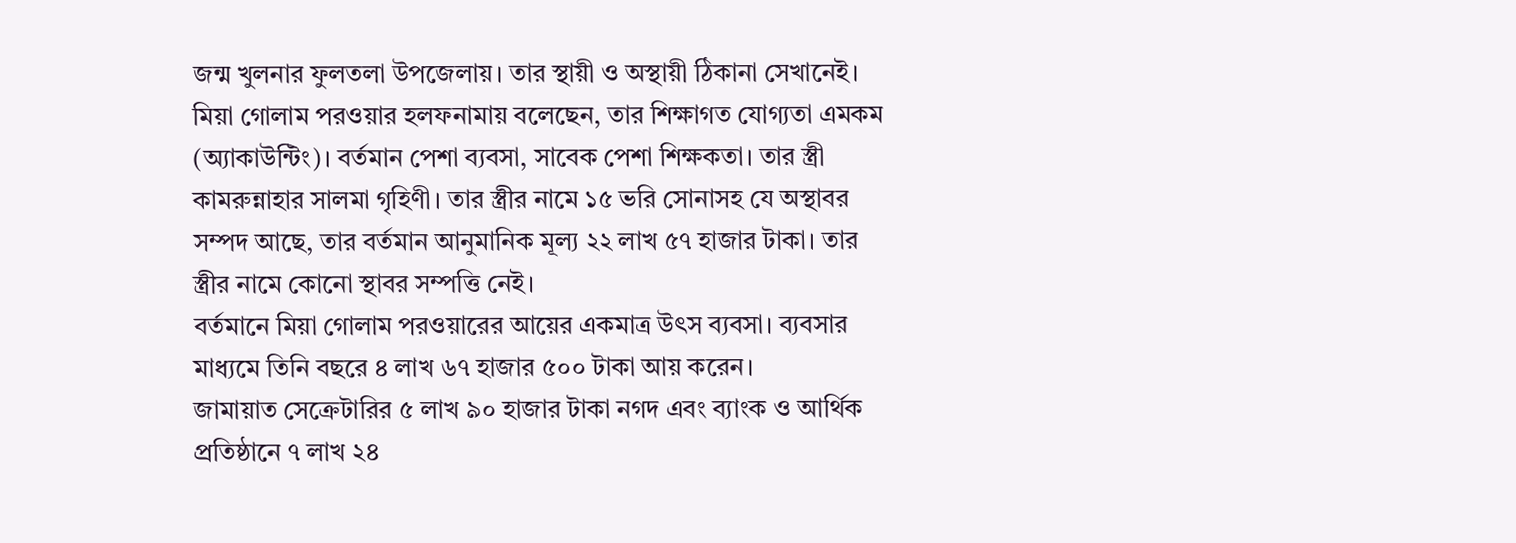জন্ম খুলনার ফুলতলা উপজেলায়। তার স্থায়ী ও অস্থায়ী ঠিকানা সেখানেই।
মিয়া গোলাম পরওয়ার হলফনামায় বলেছেন, তার শিক্ষাগত যোগ্যতা এমকম (অ্যাকাউন্টিং)। বর্তমান পেশা ব্যবসা, সাবেক পেশা শিক্ষকতা। তার স্ত্রী কামরুন্নাহার সালমা গৃহিণী। তার স্ত্রীর নামে ১৫ ভরি সোনাসহ যে অস্থাবর সম্পদ আছে, তার বর্তমান আনুমানিক মূল্য ২২ লাখ ৫৭ হাজার টাকা। তার স্ত্রীর নামে কোনো স্থাবর সম্পত্তি নেই।
বর্তমানে মিয়া গোলাম পরওয়ারের আয়ের একমাত্র উৎস ব্যবসা। ব্যবসার মাধ্যমে তিনি বছরে ৪ লাখ ৬৭ হাজার ৫০০ টাকা আয় করেন।
জামায়াত সেক্রেটারির ৫ লাখ ৯০ হাজার টাকা নগদ এবং ব্যাংক ও আর্থিক প্রতিষ্ঠানে ৭ লাখ ২৪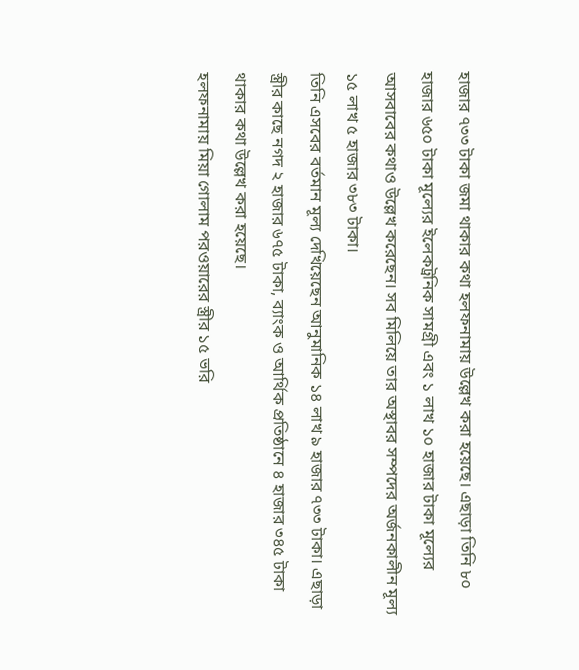হাজার ৭৩৩ টাকা জমা থাকার কথা হলফনামায় উল্লেখ করা হয়েছে। এছাড়া তিনি ৮০ হাজার ৬৫০ টাকা মূল্যের ইলেকট্রনিক সামগ্রী এবং ১ লাখ ১০ হাজার টাকা মূল্যের আসবাবের কথাও উল্লেখ করেছেন। সব মিলিয়ে তার অস্থাবর সম্পদের অর্জনকালীন মূল্য ১৫ লাখ ৫ হাজার ৩৮৩ টাকা।
তিনি এসবের বর্তমান মূল্য দেখিয়েছেন আনুমানিক ১৪ লাখ ৯ হাজার ৭৩৩ টাকা। এছাড়া স্ত্রীর কাছে নগদ ২ হাজার ৬৭৫ টাকা, ব্যাংক ও আর্থিক প্রতিষ্ঠানে ৪ হাজার ৩৪৫ টাকা থাকার কথা উল্লেখ করা হয়েছে।
হলফনামায় মিয়া গোলাম পরওয়ারের স্ত্রীর ১৫ ভরি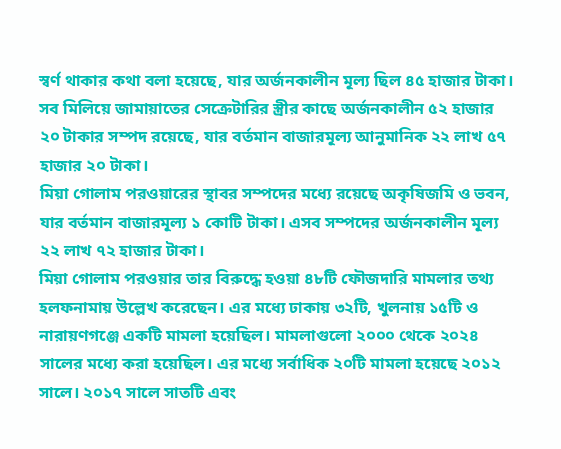স্বর্ণ থাকার কথা বলা হয়েছে, যার অর্জনকালীন মূল্য ছিল ৪৫ হাজার টাকা। সব মিলিয়ে জামায়াতের সেক্রেটারির স্ত্রীর কাছে অর্জনকালীন ৫২ হাজার ২০ টাকার সম্পদ রয়েছে, যার বর্তমান বাজারমূল্য আনুমানিক ২২ লাখ ৫৭ হাজার ২০ টাকা।
মিয়া গোলাম পরওয়ারের স্থাবর সম্পদের মধ্যে রয়েছে অকৃষিজমি ও ভবন, যার বর্তমান বাজারমূল্য ১ কোটি টাকা। এসব সম্পদের অর্জনকালীন মূল্য ২২ লাখ ৭২ হাজার টাকা।
মিয়া গোলাম পরওয়ার তার বিরুদ্ধে হওয়া ৪৮টি ফৌজদারি মামলার তথ্য হলফনামায় উল্লেখ করেছেন। এর মধ্যে ঢাকায় ৩২টি, খুলনায় ১৫টি ও নারায়ণগঞ্জে একটি মামলা হয়েছিল। মামলাগুলো ২০০০ থেকে ২০২৪ সালের মধ্যে করা হয়েছিল। এর মধ্যে সর্বাধিক ২০টি মামলা হয়েছে ২০১২ সালে। ২০১৭ সালে সাতটি এবং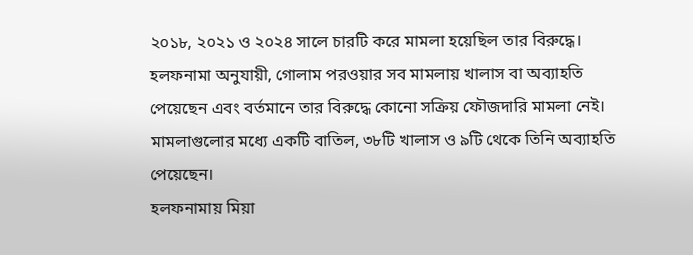২০১৮, ২০২১ ও ২০২৪ সালে চারটি করে মামলা হয়েছিল তার বিরুদ্ধে।
হলফনামা অনুযায়ী, গোলাম পরওয়ার সব মামলায় খালাস বা অব্যাহতি পেয়েছেন এবং বর্তমানে তার বিরুদ্ধে কোনো সক্রিয় ফৌজদারি মামলা নেই। মামলাগুলোর মধ্যে একটি বাতিল, ৩৮টি খালাস ও ৯টি থেকে তিনি অব্যাহতি পেয়েছেন।
হলফনামায় মিয়া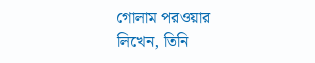গোলাম পরওয়ার লিখেন, তিনি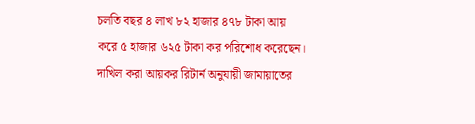চলতি বছর ৪ লাখ ৮২ হাজার ৪৭৮ টাকা আয় করে ৫ হাজার ৬২৫ টাকা কর পরিশোধ করেছেন। দাখিল করা আয়কর রিটার্ন অনুযায়ী জামায়াতের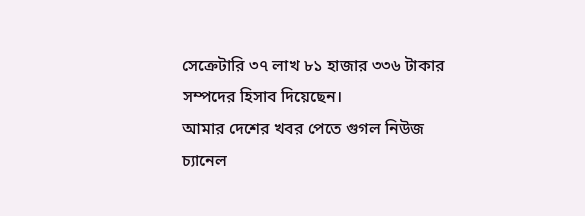সেক্রেটারি ৩৭ লাখ ৮১ হাজার ৩৩৬ টাকার সম্পদের হিসাব দিয়েছেন।
আমার দেশের খবর পেতে গুগল নিউজ চ্যানেল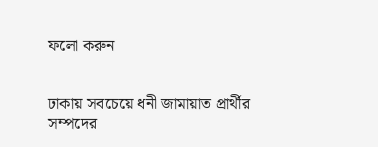ফলো করুন


ঢাকায় সবচেয়ে ধনী জামায়াত প্রার্থীর সম্পদের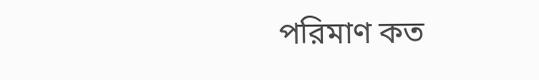পরিমাণ কত